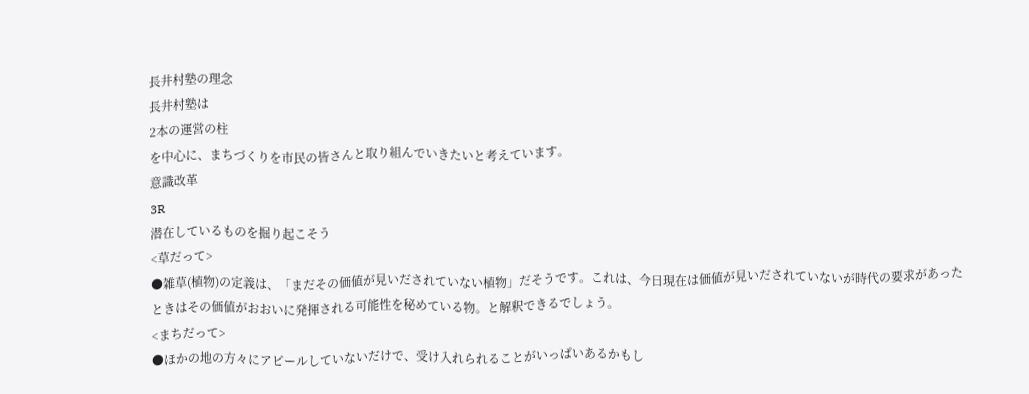長井村塾の理念
長井村塾は
2本の運営の柱
を中心に、まちづくりを市民の皆さんと取り組んでいきたいと考えています。
意識改革
3R
潜在しているものを掘り起こそう
<草だって>
●雑草(植物)の定義は、「まだその価値が見いだされていない植物」だそうです。これは、今日現在は価値が見いだされていないが時代の要求があったときはその価値がおおいに発揮される可能性を秘めている物。と解釈できるでしょう。
<まちだって>
●ほかの地の方々にアピールしていないだけで、受け入れられることがいっぱいあるかもし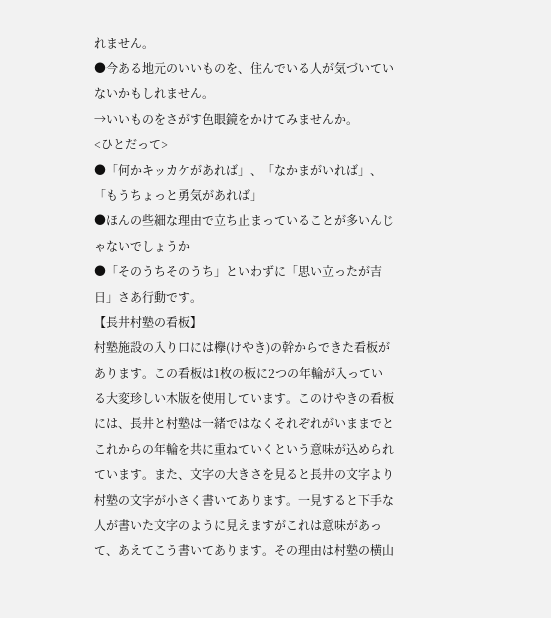れません。
●今ある地元のいいものを、住んでいる人が気づいていないかもしれません。
→いいものをさがす色眼鏡をかけてみませんか。
<ひとだって>
●「何かキッカケがあれば」、「なかまがいれば」、「もうちょっと勇気があれば」
●ほんの些細な理由で立ち止まっていることが多いんじゃないでしょうか
●「そのうちそのうち」といわずに「思い立ったが吉日」さあ行動です。
【長井村塾の看板】
村塾施設の入り口には欅(けやき)の幹からできた看板があります。この看板は1枚の板に2つの年輪が入っている大変珍しい木版を使用しています。このけやきの看板には、長井と村塾は一緒ではなくそれぞれがいままでとこれからの年輪を共に重ねていくという意味が込められています。また、文字の大きさを見ると長井の文字より村塾の文字が小さく書いてあります。一見すると下手な人が書いた文字のように見えますがこれは意味があって、あえてこう書いてあります。その理由は村塾の横山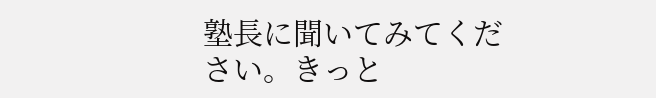塾長に聞いてみてください。きっと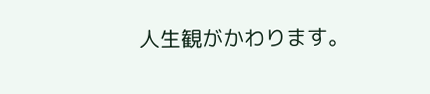人生観がかわります。